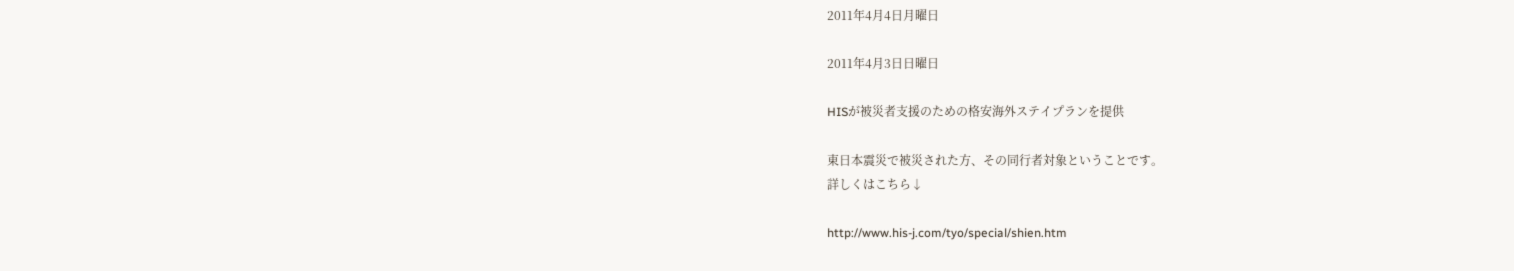2011年4月4日月曜日

2011年4月3日日曜日

HISが被災者支援のための格安海外ステイプランを提供

東日本震災で被災された方、その同行者対象ということです。
詳しくはこちら↓

http://www.his-j.com/tyo/special/shien.htm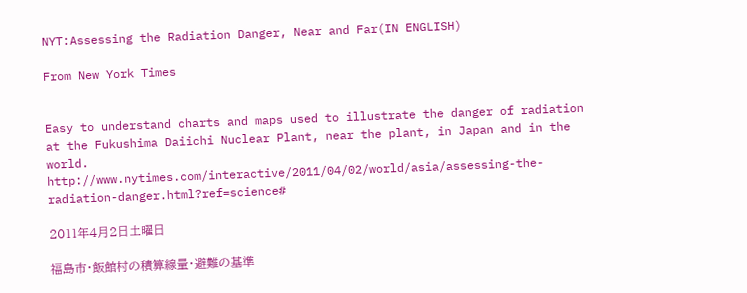NYT:Assessing the Radiation Danger, Near and Far(IN ENGLISH)

From New York Times


Easy to understand charts and maps used to illustrate the danger of radiation at the Fukushima Daiichi Nuclear Plant, near the plant, in Japan and in the world.
http://www.nytimes.com/interactive/2011/04/02/world/asia/assessing-the-radiation-danger.html?ref=science#

2011年4月2日土曜日

福島市・飯館村の積算線量・避難の基準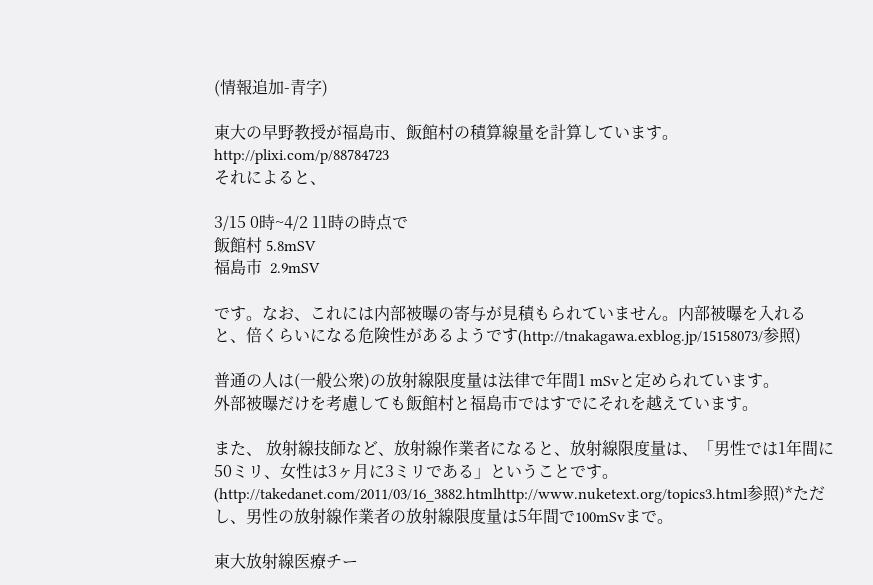(情報追加-青字)

東大の早野教授が福島市、飯館村の積算線量を計算しています。
http://plixi.com/p/88784723
それによると、

3/15 0時~4/2 11時の時点で
飯館村 5.8mSV
福島市  2.9mSV

です。なお、これには内部被曝の寄与が見積もられていません。内部被曝を入れると、倍くらいになる危険性があるようです(http://tnakagawa.exblog.jp/15158073/参照)

普通の人は(一般公衆)の放射線限度量は法律で年間1 mSvと定められています。
外部被曝だけを考慮しても飯館村と福島市ではすでにそれを越えています。

また、 放射線技師など、放射線作業者になると、放射線限度量は、「男性では1年間に50ミリ、女性は3ヶ月に3ミリである」ということです。(http://takedanet.com/2011/03/16_3882.htmlhttp://www.nuketext.org/topics3.html参照)*ただし、男性の放射線作業者の放射線限度量は5年間で100mSvまで。

東大放射線医療チー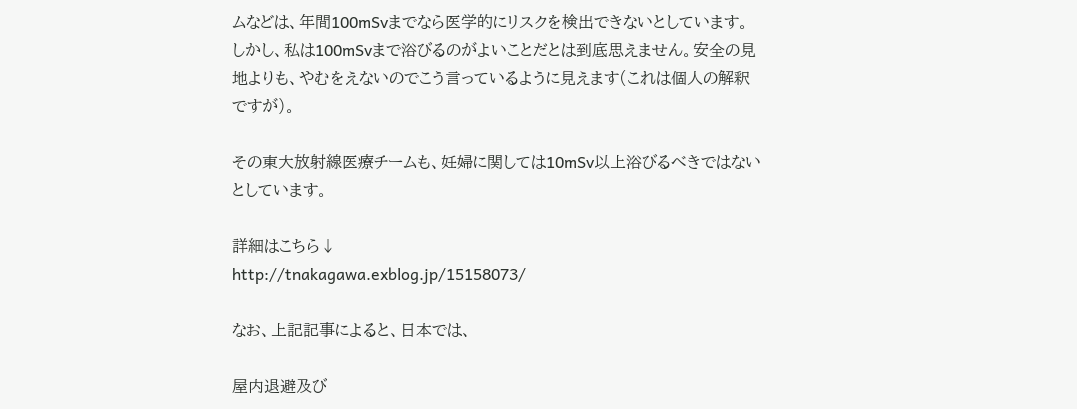ムなどは、年間100mSvまでなら医学的にリスクを検出できないとしています。しかし、私は100mSvまで浴びるのがよいことだとは到底思えません。安全の見地よりも、やむをえないのでこう言っているように見えます(これは個人の解釈ですが)。

その東大放射線医療チームも、妊婦に関しては10mSv以上浴びるべきではないとしています。

詳細はこちら↓
http://tnakagawa.exblog.jp/15158073/

なお、上記記事によると、日本では、

屋内退避及び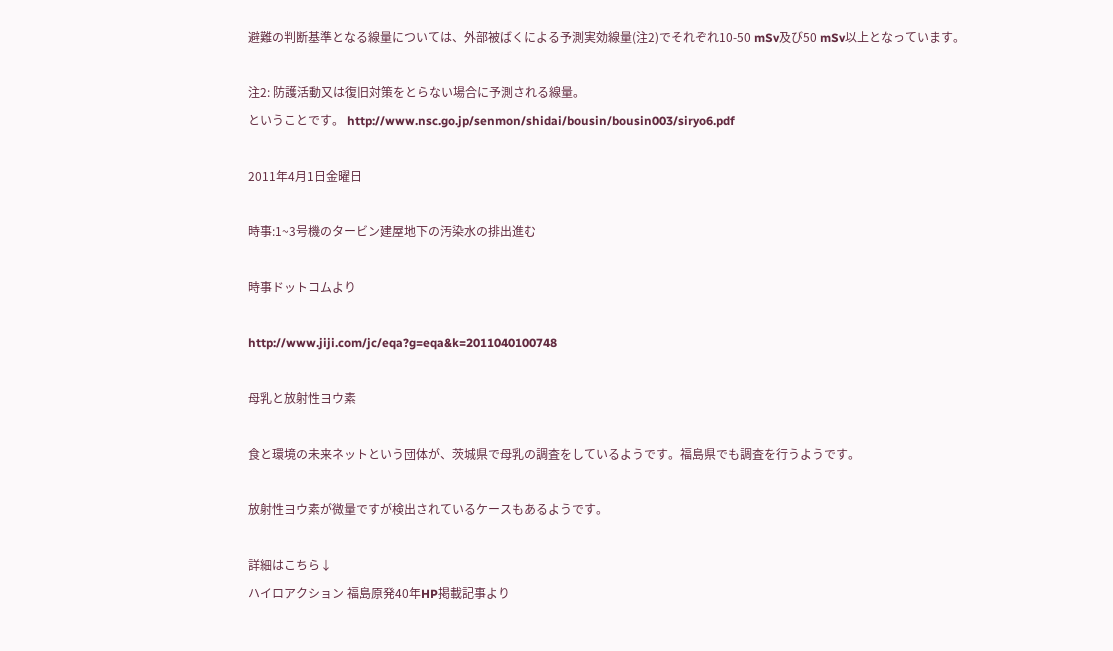避難の判断基準となる線量については、外部被ばくによる予測実効線量(注2)でそれぞれ10-50 mSv及び50 mSv以上となっています。

注2: 防護活動又は復旧対策をとらない場合に予測される線量。
ということです。 http://www.nsc.go.jp/senmon/shidai/bousin/bousin003/siryo6.pdf

2011年4月1日金曜日

時事:1~3号機のタービン建屋地下の汚染水の排出進む

時事ドットコムより

http://www.jiji.com/jc/eqa?g=eqa&k=2011040100748

母乳と放射性ヨウ素

食と環境の未来ネットという団体が、茨城県で母乳の調査をしているようです。福島県でも調査を行うようです。

放射性ヨウ素が微量ですが検出されているケースもあるようです。

詳細はこちら↓
ハイロアクション 福島原発40年HP掲載記事より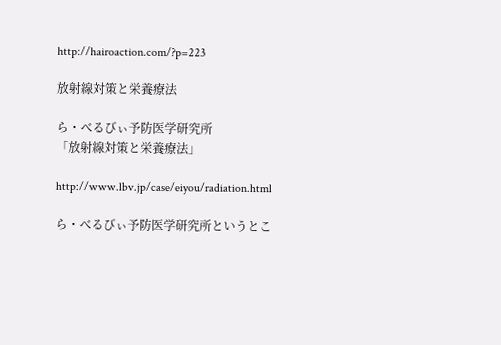http://hairoaction.com/?p=223

放射線対策と栄養療法

ら・べるびぃ予防医学研究所
「放射線対策と栄養療法」

http://www.lbv.jp/case/eiyou/radiation.html

ら・べるびぃ予防医学研究所というとこ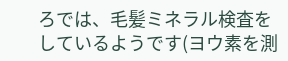ろでは、毛髪ミネラル検査をしているようです(ヨウ素を測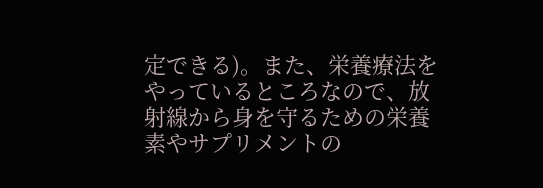定できる)。また、栄養療法をやっているところなので、放射線から身を守るための栄養素やサプリメントの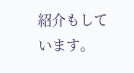紹介もしています。